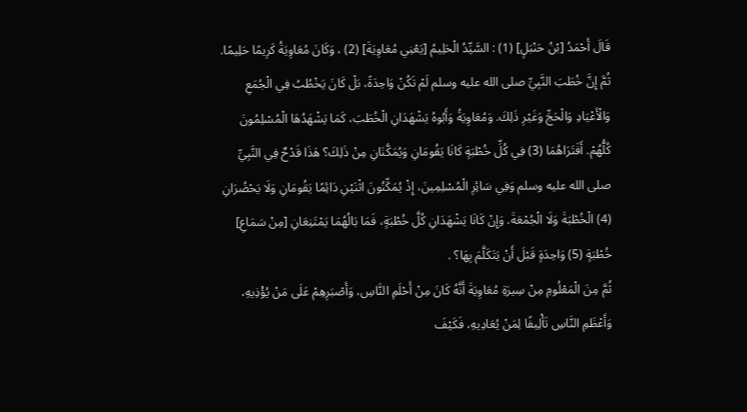قَالَ أَحْمَدُ [بْنُ حَنْبَلٍ] (1) : السَّيِّدُ الْحَلِيمُ [يَعْنِي مُعَاوِيَةَ] (2) ، وَكَانَ مُعَاوِيَةُ كَرِيمًا حَلِيمًا.
ثُمَّ إِنَّ خُطَبَ النَّبِيِّ صلى الله عليه وسلم لَمْ تَكُنْ وَاحِدَةً، بَلْ كَانَ يَخْطُبُ فِي الْجُمَعِ وَالْأَعْيَادِ وَالْحَجِّ وَغَيْرِ ذَلِكَ. وَمُعَاوِيَةُ وَأَبُوهُ يَشْهَدَانِ الْخُطَبَ، كَمَا يَشْهَدُهَا الْمُسْلِمُونَ كُلُّهُمْ. أَفَتَرَاهُمَا (3) فِي كُلِّ خُطْبَةٍ كَانَا يَقُومَانِ وَيُمَكَّنَانِ مِنْ ذَلِكَ؟ هَذَا قَدْحٌ فِي النَّبِيِّ صلى الله عليه وسلم وَفِي سَائِرِ الْمُسْلِمِينَ، إِذْ يُمَكِّنُونَ اثْنَيْنِ دَائِمًا يَقُومَانِ وَلَا يَحْضُرَانِ (4) الْخُطْبَةَ وَلَا الْجُمْعَةَ. وَإِنْ كَانَا يَشْهَدَانِ كُلَّ خُطْبَةٍ، فَمَا بَالُهُمَا يَمْتَنِعَانِ [مِنْ سَمَاعِ] خُطْبَةٍ (5) وَاحِدَةٍ قَبْلَ أَنْ يَتَكَلَّمَ بِهَا؟ .
ثُمَّ مِنَ الْمَعْلُومِ مِنْ سِيرَةِ مُعَاوِيَةَ أَنَّهُ كَانَ مِنْ أَحْلَمِ النَّاسِ، وَأَصْبَرِهِمْ عَلَى مَنْ يُؤْذِيهِ، وَأَعْظَمِ النَّاسِ تَأْلِيفًا لِمَنْ يُعَادِيهِ، فَكَيْفَ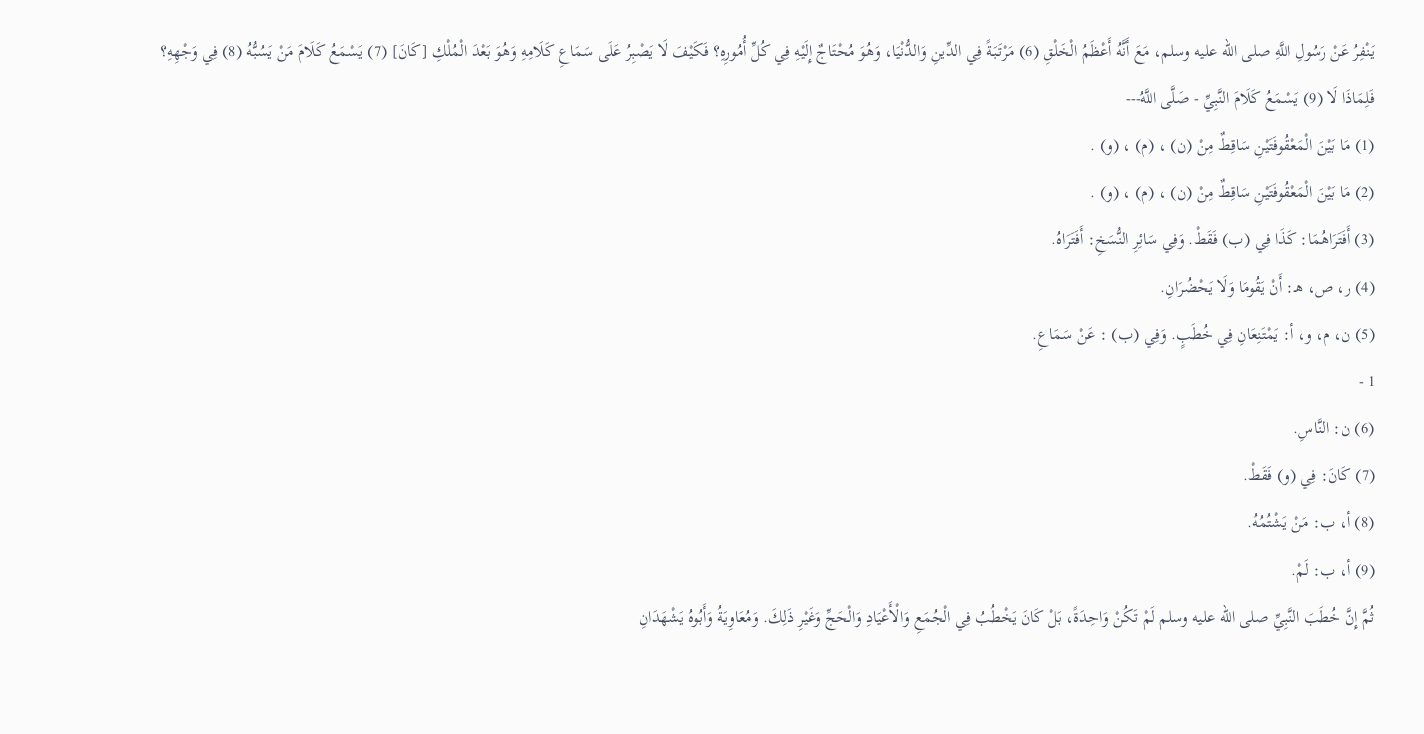يَنْفِرُ عَنْ رَسُولِ اللَّهِ صلى الله عليه وسلم، مَعَ أَنَّهُ أَعْظَمُ الْخَلْقِ (6) مَرْتَبَةً فِي الدِّينِ وَالدُّنْيَا، وَهُوَ مُحْتَاجٌ إِلَيْهِ فِي كُلِّ أُمُورِهِ؟ فَكَيْفَ لَا يَصْبِرُ عَلَى سَمَاعِ كَلَامِهِ وَهُوَ بَعْدَ الْمُلْكِ [كَانَ] (7) يَسْمَعُ كَلَامَ مَنْ يَسُبُّهُ (8) فِي وَجْهِهِ؟ فَلِمَاذَا لَا (9) يَسْمَعُ كَلَامَ النَّبِيِّ - صَلَّى اللَّهُ---
(1) مَا بَيْنَ الْمَعْقُوفَتَيْنِ سَاقِطٌ مِنْ (ن) ، (م) ، (و) .
(2) مَا بَيْنَ الْمَعْقُوفَتَيْنِ سَاقِطٌ مِنْ (ن) ، (م) ، (و) .
(3) أَفَتَرَاهُمَا: كَذَا فِي (ب) فَقَطْ. وَفِي سَائِرِ النُّسَخِ: أَفَتَرَاهُ.
(4) ر، ص، هـ: أَنْ يَقُومَا وَلَا يَحْضُرَانِ.
(5) ن، م، و، أ: يَمْتَنِعَانِ فِي خُطَبٍ. وَفِي (ب) : عَنْ سَمَاعِ.
1 -
(6) ن: النَّاسِ.
(7) كَانَ: فِي (و) فَقَطْ.
(8) أ، ب: مَنْ يَشْتُمُهُ.
(9) أ، ب: لَمْ.
ثُمَّ إِنَّ خُطَبَ النَّبِيِّ صلى الله عليه وسلم لَمْ تَكُنْ وَاحِدَةً، بَلْ كَانَ يَخْطُبُ فِي الْجُمَعِ وَالْأَعْيَادِ وَالْحَجِّ وَغَيْرِ ذَلِكَ. وَمُعَاوِيَةُ وَأَبُوهُ يَشْهَدَانِ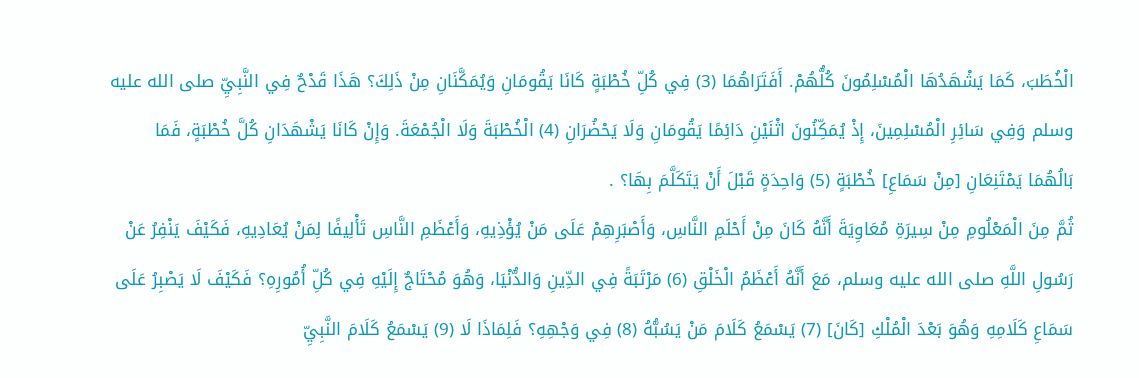الْخُطَبَ، كَمَا يَشْهَدُهَا الْمُسْلِمُونَ كُلُّهُمْ. أَفَتَرَاهُمَا (3) فِي كُلِّ خُطْبَةٍ كَانَا يَقُومَانِ وَيُمَكَّنَانِ مِنْ ذَلِكَ؟ هَذَا قَدْحٌ فِي النَّبِيِّ صلى الله عليه وسلم وَفِي سَائِرِ الْمُسْلِمِينَ، إِذْ يُمَكِّنُونَ اثْنَيْنِ دَائِمًا يَقُومَانِ وَلَا يَحْضُرَانِ (4) الْخُطْبَةَ وَلَا الْجُمْعَةَ. وَإِنْ كَانَا يَشْهَدَانِ كُلَّ خُطْبَةٍ، فَمَا بَالُهُمَا يَمْتَنِعَانِ [مِنْ سَمَاعِ] خُطْبَةٍ (5) وَاحِدَةٍ قَبْلَ أَنْ يَتَكَلَّمَ بِهَا؟ .
ثُمَّ مِنَ الْمَعْلُومِ مِنْ سِيرَةِ مُعَاوِيَةَ أَنَّهُ كَانَ مِنْ أَحْلَمِ النَّاسِ، وَأَصْبَرِهِمْ عَلَى مَنْ يُؤْذِيهِ، وَأَعْظَمِ النَّاسِ تَأْلِيفًا لِمَنْ يُعَادِيهِ، فَكَيْفَ يَنْفِرُ عَنْ رَسُولِ اللَّهِ صلى الله عليه وسلم، مَعَ أَنَّهُ أَعْظَمُ الْخَلْقِ (6) مَرْتَبَةً فِي الدِّينِ وَالدُّنْيَا، وَهُوَ مُحْتَاجٌ إِلَيْهِ فِي كُلِّ أُمُورِهِ؟ فَكَيْفَ لَا يَصْبِرُ عَلَى سَمَاعِ كَلَامِهِ وَهُوَ بَعْدَ الْمُلْكِ [كَانَ] (7) يَسْمَعُ كَلَامَ مَنْ يَسُبُّهُ (8) فِي وَجْهِهِ؟ فَلِمَاذَا لَا (9) يَسْمَعُ كَلَامَ النَّبِيِّ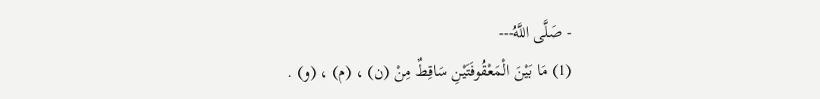- صَلَّى اللَّهُ---
(1) مَا بَيْنَ الْمَعْقُوفَتَيْنِ سَاقِطٌ مِنْ (ن) ، (م) ، (و) .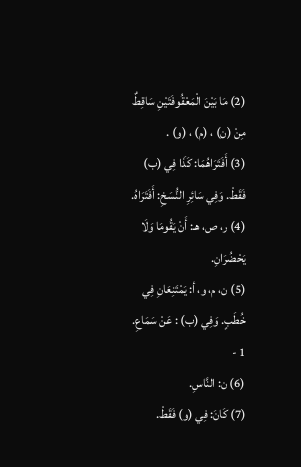(2) مَا بَيْنَ الْمَعْقُوفَتَيْنِ سَاقِطٌ مِنْ (ن) ، (م) ، (و) .
(3) أَفَتَرَاهُمَا: كَذَا فِي (ب) فَقَطْ. وَفِي سَائِرِ النُّسَخِ: أَفَتَرَاهُ.
(4) ر، ص، هـ: أَنْ يَقُومَا وَلَا يَحْضُرَانِ.
(5) ن، م، و، أ: يَمْتَنِعَانِ فِي خُطَبٍ. وَفِي (ب) : عَنْ سَمَاعِ.
1 -
(6) ن: النَّاسِ.
(7) كَانَ: فِي (و) فَقَطْ.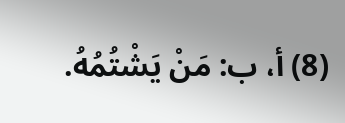(8) أ، ب: مَنْ يَشْتُمُهُ.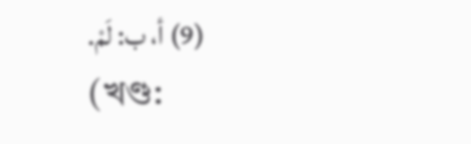(9) أ، ب: لَمْ.
(খণ্ড: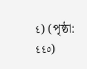٤) (পৃষ্ঠা: ٤٤٥)